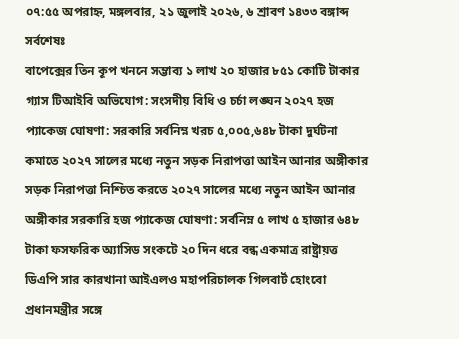০৭:৫৫ অপরাহ্ন, মঙ্গলবার, ২১ জুলাই ২০২৬, ৬ শ্রাবণ ১৪৩৩ বঙ্গাব্দ
সর্বশেষঃ
বাপেক্সের তিন কূপ খননে সম্ভাব্য ১ লাখ ২০ হাজার ৮৫১ কোটি টাকার গ্যাস টিআইবি অভিযোগ: সংসদীয় বিধি ও চর্চা লঙ্ঘন ২০২৭ হজ প্যাকেজ ঘোষণা: সরকারি সর্বনিম্ন খরচ ৫,০০৫,৬৪৮ টাকা দুর্ঘটনা কমাতে ২০২৭ সালের মধ্যে নতুন সড়ক নিরাপত্তা আইন আনার অঙ্গীকার সড়ক নিরাপত্তা নিশ্চিত করতে ২০২৭ সালের মধ্যে নতুন আইন আনার অঙ্গীকার সরকারি হজ প্যাকেজ ঘোষণা: সর্বনিম্ন ৫ লাখ ৫ হাজার ৬৪৮ টাকা ফসফরিক অ্যাসিড সংকটে ২০ দিন ধরে বন্ধ একমাত্র রাষ্ট্রায়ত্ত ডিএপি সার কারখানা আইএলও মহাপরিচালক গিলবার্ট হোংবো প্রধানমন্ত্রীর সঙ্গে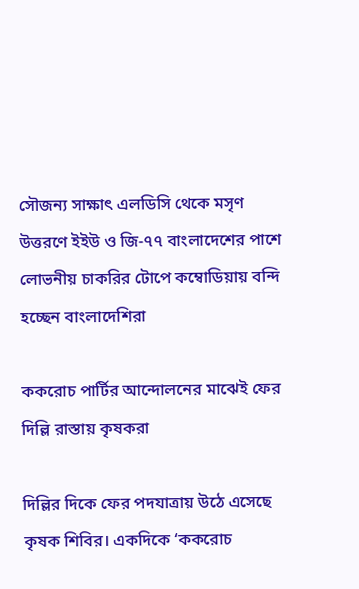সৌজন্য সাক্ষাৎ এলডিসি থেকে মসৃণ উত্তরণে ইইউ ও জি-৭৭ বাংলাদেশের পাশে লোভনীয় চাকরির টোপে কম্বোডিয়ায় বন্দি হচ্ছেন বাংলাদেশিরা

ককরোচ পার্টির আন্দোলনের মাঝেই ফের দিল্লি রাস্তায় কৃষকরা

দিল্লির দিকে ফের পদযাত্রায় উঠে এসেছে কৃষক শিবির। একদিকে ‘ককরোচ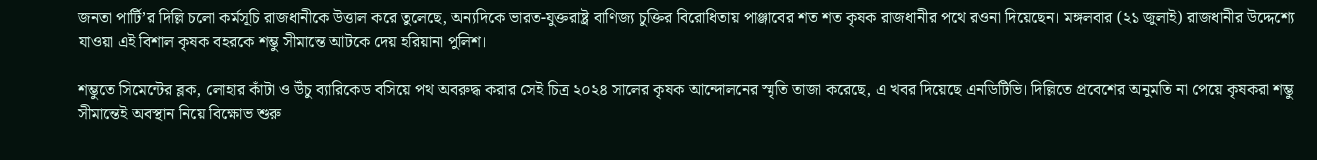জনতা পার্টি’র দিল্লি চলো কর্মসূচি রাজধানীকে উত্তাল করে তুলেছে, অন্যদিকে ভারত-যুক্তরাষ্ট্র বাণিজ্য চুক্তির বিরোধিতায় পাঞ্জাবের শত শত কৃষক রাজধানীর পথে রওনা দিয়েছেন। মঙ্গলবার (২১ জুলাই) রাজধানীর উদ্দেশ্যে যাওয়া এই বিশাল কৃষক বহরকে শম্ভু সীমান্তে আটকে দেয় হরিয়ানা পুলিশ।

শম্ভুতে সিমেন্টের ব্লক, লোহার কাঁটা ও উঁচু ব্যারিকেড বসিয়ে পথ অবরুদ্ধ করার সেই চিত্র ২০২৪ সালের কৃষক আন্দোলনের স্মৃতি তাজা করেছে, এ খবর দিয়েছে এনডিটিভি। দিল্লিতে প্রবেশের অনুমতি না পেয়ে কৃষকরা শম্ভু সীমান্তেই অবস্থান নিয়ে বিক্ষোভ শুরু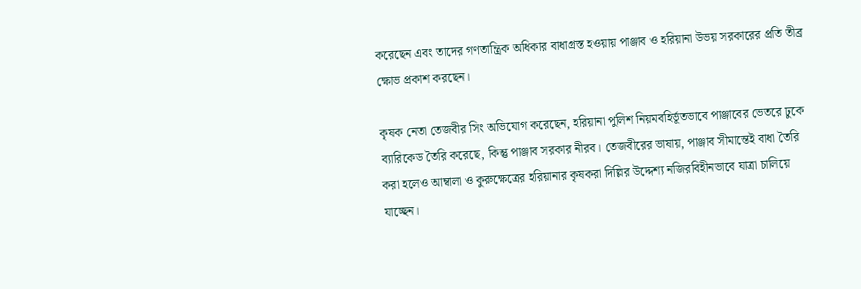করেছেন এবং তাদের গণতান্ত্রিক অধিকার বাধাগ্রস্ত হওয়ায় পাঞ্জাব ও হরিয়ানা উভয় সরকারের প্রতি তীব্র ক্ষোভ প্রকাশ করছেন।

কৃষক নেতা তেজবীর সিং অভিযোগ করেছেন, হরিয়ানা পুলিশ নিয়মবহির্ভূতভাবে পাঞ্জাবের ভেতরে ঢুকে ব্যারিকেড তৈরি করেছে, কিন্তু পাঞ্জাব সরকার নীরব। তেজবীরের ভাষায়, পাঞ্জাব সীমান্তেই বাধা তৈরি করা হলেও আম্বালা ও কুরুক্ষেত্রের হরিয়ানার কৃষকরা দিল্লির উদ্দেশ্য নজিরবিহীনভাবে যাত্রা চালিয়ে যাচ্ছেন।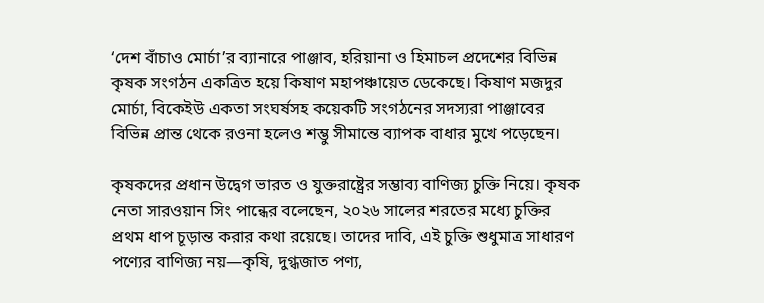‘দেশ বাঁচাও মোর্চা’র ব্যানারে পাঞ্জাব, হরিয়ানা ও হিমাচল প্রদেশের বিভিন্ন কৃষক সংগঠন একত্রিত হয়ে কিষাণ মহাপঞ্চায়েত ডেকেছে। কিষাণ মজদুর মোর্চা, বিকেইউ একতা সংঘর্ষসহ কয়েকটি সংগঠনের সদস্যরা পাঞ্জাবের বিভিন্ন প্রান্ত থেকে রওনা হলেও শম্ভু সীমান্তে ব্যাপক বাধার মুখে পড়েছেন।

কৃষকদের প্রধান উদ্বেগ ভারত ও যুক্তরাষ্ট্রের সম্ভাব্য বাণিজ্য চুক্তি নিয়ে। কৃষক নেতা সারওয়ান সিং পান্ধের বলেছেন, ২০২৬ সালের শরতের মধ্যে চুক্তির প্রথম ধাপ চূড়ান্ত করার কথা রয়েছে। তাদের দাবি, এই চুক্তি শুধুমাত্র সাধারণ পণ্যের বাণিজ্য নয়—কৃষি, দুগ্ধজাত পণ্য,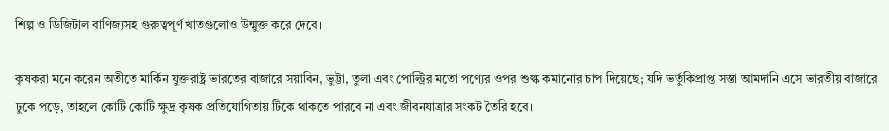শিল্প ও ডিজিটাল বাণিজ্যসহ গুরুত্বপূর্ণ খাতগুলোও উন্মুক্ত করে দেবে।

কৃষকরা মনে করেন অতীতে মার্কিন যুক্তরাষ্ট্র ভারতের বাজারে সয়াবিন, ভুট্টা, তুলা এবং পোল্ট্রির মতো পণ্যের ওপর শুল্ক কমানোর চাপ দিয়েছে; যদি ভর্তুকিপ্রাপ্ত সস্তা আমদানি এসে ভারতীয় বাজারে ঢুকে পড়ে, তাহলে কোটি কোটি ক্ষুদ্র কৃষক প্রতিযোগিতায় টিকে থাকতে পারবে না এবং জীবনযাত্রার সংকট তৈরি হবে।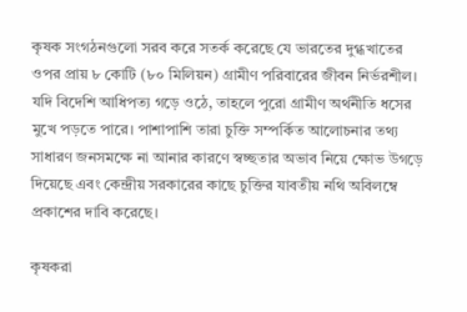কৃষক সংগঠনগুলো সরব করে সতর্ক করেছে যে ভারতের দুগ্ধখাতের ওপর প্রায় ৮ কোটি (৮০ মিলিয়ন) গ্রামীণ পরিবারের জীবন নির্ভরশীল। যদি বিদেশি আধিপত্য গড়ে ওঠে, তাহলে পুরো গ্রামীণ অর্থনীতি ধসের মুখে পড়তে পারে। পাশাপাশি তারা চুক্তি সম্পর্কিত আলোচনার তথ্য সাধারণ জনসমক্ষে না আনার কারণে স্বচ্ছতার অভাব নিয়ে ক্ষোভ উগড়ে দিয়েছে এবং কেন্দ্রীয় সরকারের কাছে চুক্তির যাবতীয় নথি অবিলম্বে প্রকাশের দাবি করেছে।

কৃষকরা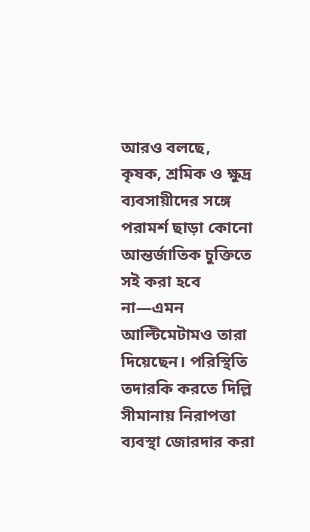আরও বলছে, কৃষক, শ্রমিক ও ক্ষুদ্র ব্যবসায়ীদের সঙ্গে পরামর্শ ছাড়া কোনো আন্তর্জাতিক চুক্তিতে সই করা হবে না—এমন আল্টিমেটামও তারা দিয়েছেন। পরিস্থিতি তদারকি করতে দিল্লি সীমানায় নিরাপত্তা ব্যবস্থা জোরদার করা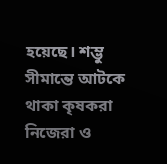হয়েছে। শম্ভু সীমান্তে আটকে থাকা কৃষকরা নিজেরা ও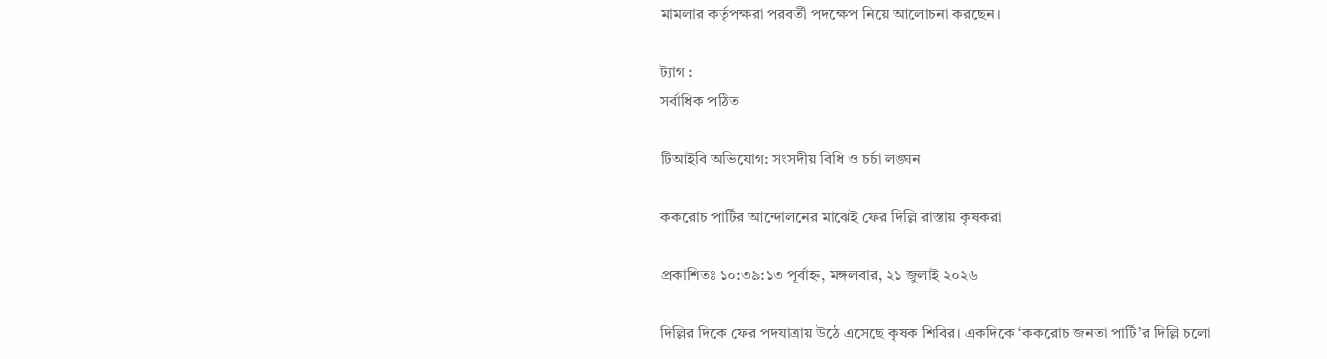মামলার কর্তৃপক্ষরা পরবর্তী পদক্ষেপ নিয়ে আলোচনা করছেন।

ট্যাগ :
সর্বাধিক পঠিত

টিআইবি অভিযোগ: সংসদীয় বিধি ও চর্চা লঙ্ঘন

ককরোচ পার্টির আন্দোলনের মাঝেই ফের দিল্লি রাস্তায় কৃষকরা

প্রকাশিতঃ ১০:৩৯:১৩ পূর্বাহ্ন, মঙ্গলবার, ২১ জুলাই ২০২৬

দিল্লির দিকে ফের পদযাত্রায় উঠে এসেছে কৃষক শিবির। একদিকে ‘ককরোচ জনতা পার্টি’র দিল্লি চলো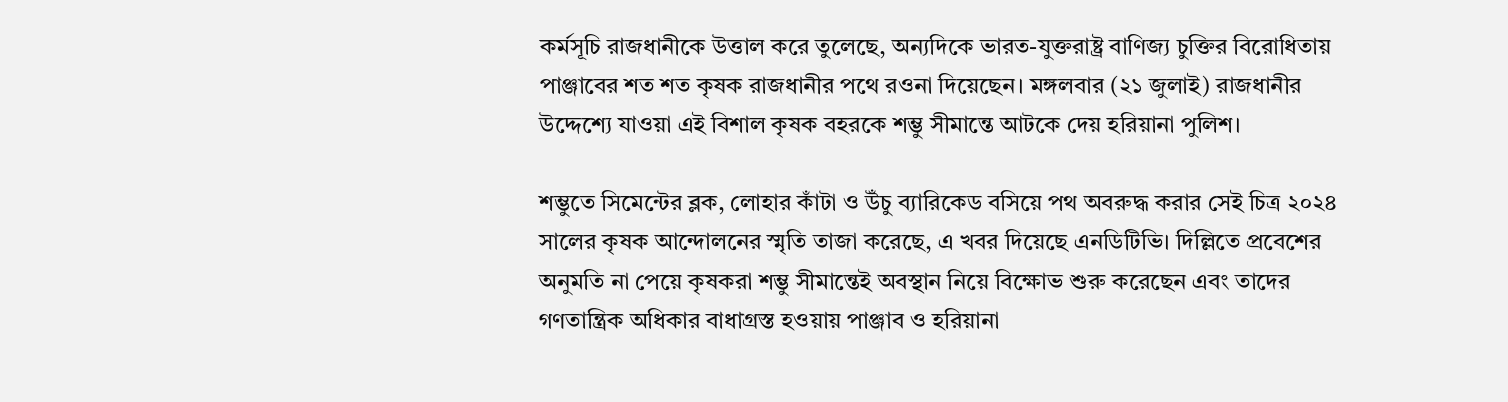কর্মসূচি রাজধানীকে উত্তাল করে তুলেছে, অন্যদিকে ভারত-যুক্তরাষ্ট্র বাণিজ্য চুক্তির বিরোধিতায় পাঞ্জাবের শত শত কৃষক রাজধানীর পথে রওনা দিয়েছেন। মঙ্গলবার (২১ জুলাই) রাজধানীর উদ্দেশ্যে যাওয়া এই বিশাল কৃষক বহরকে শম্ভু সীমান্তে আটকে দেয় হরিয়ানা পুলিশ।

শম্ভুতে সিমেন্টের ব্লক, লোহার কাঁটা ও উঁচু ব্যারিকেড বসিয়ে পথ অবরুদ্ধ করার সেই চিত্র ২০২৪ সালের কৃষক আন্দোলনের স্মৃতি তাজা করেছে, এ খবর দিয়েছে এনডিটিভি। দিল্লিতে প্রবেশের অনুমতি না পেয়ে কৃষকরা শম্ভু সীমান্তেই অবস্থান নিয়ে বিক্ষোভ শুরু করেছেন এবং তাদের গণতান্ত্রিক অধিকার বাধাগ্রস্ত হওয়ায় পাঞ্জাব ও হরিয়ানা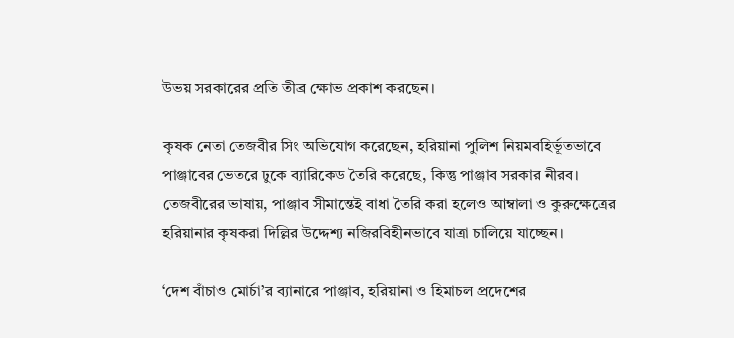উভয় সরকারের প্রতি তীব্র ক্ষোভ প্রকাশ করছেন।

কৃষক নেতা তেজবীর সিং অভিযোগ করেছেন, হরিয়ানা পুলিশ নিয়মবহির্ভূতভাবে পাঞ্জাবের ভেতরে ঢুকে ব্যারিকেড তৈরি করেছে, কিন্তু পাঞ্জাব সরকার নীরব। তেজবীরের ভাষায়, পাঞ্জাব সীমান্তেই বাধা তৈরি করা হলেও আম্বালা ও কুরুক্ষেত্রের হরিয়ানার কৃষকরা দিল্লির উদ্দেশ্য নজিরবিহীনভাবে যাত্রা চালিয়ে যাচ্ছেন।

‘দেশ বাঁচাও মোর্চা’র ব্যানারে পাঞ্জাব, হরিয়ানা ও হিমাচল প্রদেশের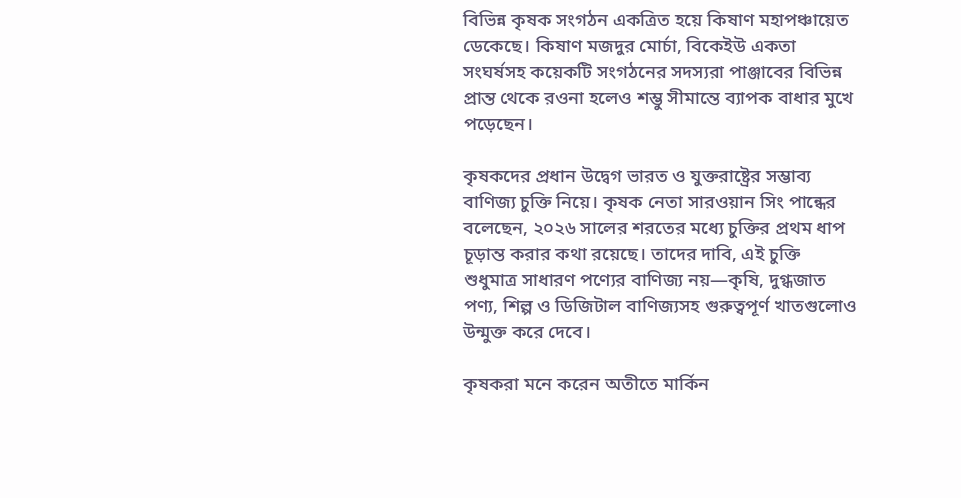বিভিন্ন কৃষক সংগঠন একত্রিত হয়ে কিষাণ মহাপঞ্চায়েত ডেকেছে। কিষাণ মজদুর মোর্চা, বিকেইউ একতা সংঘর্ষসহ কয়েকটি সংগঠনের সদস্যরা পাঞ্জাবের বিভিন্ন প্রান্ত থেকে রওনা হলেও শম্ভু সীমান্তে ব্যাপক বাধার মুখে পড়েছেন।

কৃষকদের প্রধান উদ্বেগ ভারত ও যুক্তরাষ্ট্রের সম্ভাব্য বাণিজ্য চুক্তি নিয়ে। কৃষক নেতা সারওয়ান সিং পান্ধের বলেছেন, ২০২৬ সালের শরতের মধ্যে চুক্তির প্রথম ধাপ চূড়ান্ত করার কথা রয়েছে। তাদের দাবি, এই চুক্তি শুধুমাত্র সাধারণ পণ্যের বাণিজ্য নয়—কৃষি, দুগ্ধজাত পণ্য, শিল্প ও ডিজিটাল বাণিজ্যসহ গুরুত্বপূর্ণ খাতগুলোও উন্মুক্ত করে দেবে।

কৃষকরা মনে করেন অতীতে মার্কিন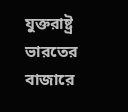যুক্তরাষ্ট্র ভারতের বাজারে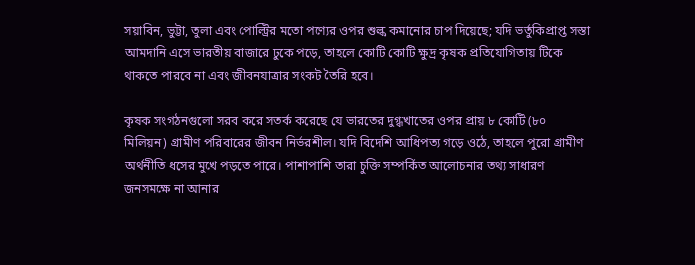সয়াবিন, ভুট্টা, তুলা এবং পোল্ট্রির মতো পণ্যের ওপর শুল্ক কমানোর চাপ দিয়েছে; যদি ভর্তুকিপ্রাপ্ত সস্তা আমদানি এসে ভারতীয় বাজারে ঢুকে পড়ে, তাহলে কোটি কোটি ক্ষুদ্র কৃষক প্রতিযোগিতায় টিকে থাকতে পারবে না এবং জীবনযাত্রার সংকট তৈরি হবে।

কৃষক সংগঠনগুলো সরব করে সতর্ক করেছে যে ভারতের দুগ্ধখাতের ওপর প্রায় ৮ কোটি (৮০ মিলিয়ন) গ্রামীণ পরিবারের জীবন নির্ভরশীল। যদি বিদেশি আধিপত্য গড়ে ওঠে, তাহলে পুরো গ্রামীণ অর্থনীতি ধসের মুখে পড়তে পারে। পাশাপাশি তারা চুক্তি সম্পর্কিত আলোচনার তথ্য সাধারণ জনসমক্ষে না আনার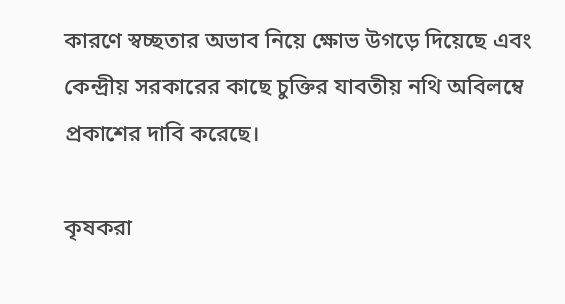কারণে স্বচ্ছতার অভাব নিয়ে ক্ষোভ উগড়ে দিয়েছে এবং কেন্দ্রীয় সরকারের কাছে চুক্তির যাবতীয় নথি অবিলম্বে প্রকাশের দাবি করেছে।

কৃষকরা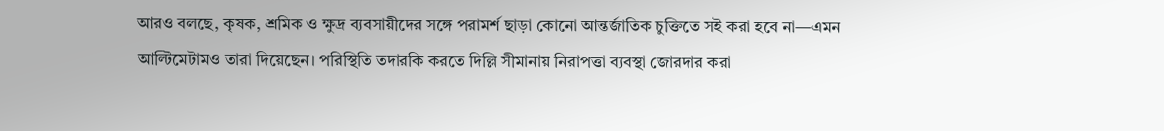আরও বলছে, কৃষক, শ্রমিক ও ক্ষুদ্র ব্যবসায়ীদের সঙ্গে পরামর্শ ছাড়া কোনো আন্তর্জাতিক চুক্তিতে সই করা হবে না—এমন আল্টিমেটামও তারা দিয়েছেন। পরিস্থিতি তদারকি করতে দিল্লি সীমানায় নিরাপত্তা ব্যবস্থা জোরদার করা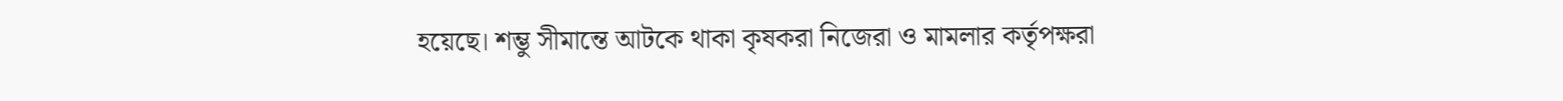হয়েছে। শম্ভু সীমান্তে আটকে থাকা কৃষকরা নিজেরা ও মামলার কর্তৃপক্ষরা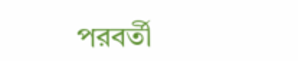পরবর্তী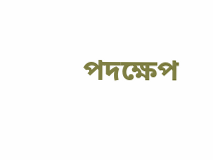পদক্ষেপ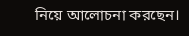নিয়ে আলোচনা করছেন।